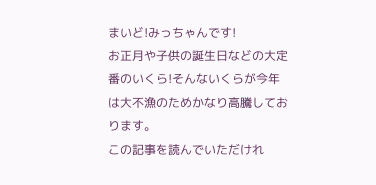まいど!みっちゃんです!
お正月や子供の誕生日などの大定番のいくら!そんないくらが今年は大不漁のためかなり高騰しております。
この記事を読んでいただけれ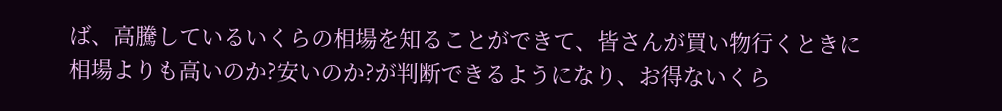ば、高騰しているいくらの相場を知ることができて、皆さんが買い物行くときに相場よりも高いのか?安いのか?が判断できるようになり、お得ないくら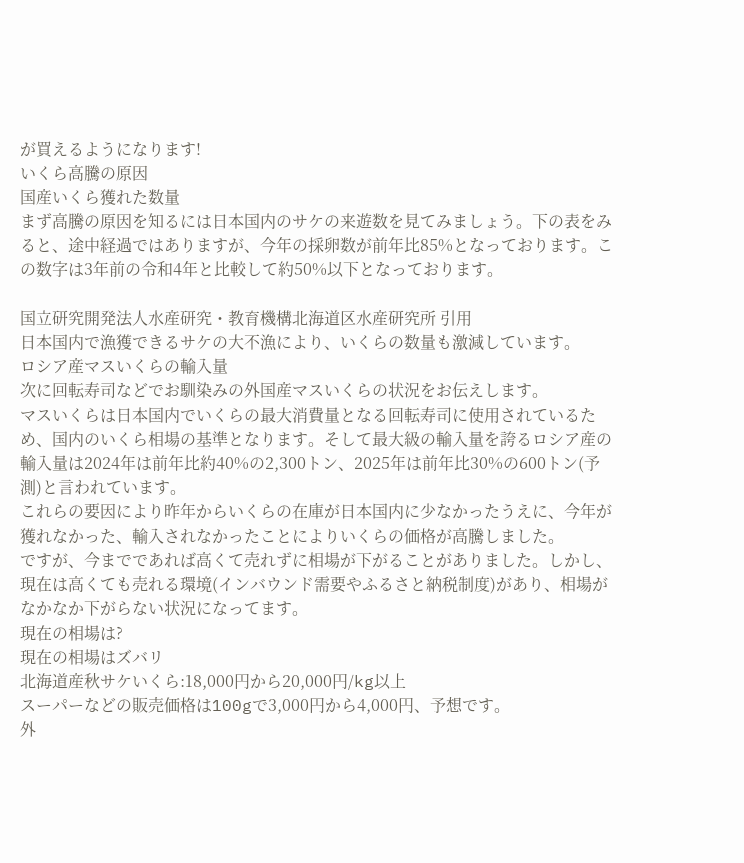が買えるようになります!
いくら高騰の原因
国産いくら獲れた数量
まず高騰の原因を知るには日本国内のサケの来遊数を見てみましょう。下の表をみると、途中経過ではありますが、今年の採卵数が前年比85%となっております。この数字は3年前の令和4年と比較して約50%以下となっております。

国立研究開発法人水産研究・教育機構北海道区水産研究所 引用
日本国内で漁獲できるサケの大不漁により、いくらの数量も激減しています。
ロシア産マスいくらの輸入量
次に回転寿司などでお馴染みの外国産マスいくらの状況をお伝えします。
マスいくらは日本国内でいくらの最大消費量となる回転寿司に使用されているため、国内のいくら相場の基準となります。そして最大級の輸入量を誇るロシア産の輸入量は2024年は前年比約40%の2,300トン、2025年は前年比30%の600トン(予測)と言われています。
これらの要因により昨年からいくらの在庫が日本国内に少なかったうえに、今年が獲れなかった、輸入されなかったことによりいくらの価格が高騰しました。
ですが、今までであれば高くて売れずに相場が下がることがありました。しかし、現在は高くても売れる環境(インバウンド需要やふるさと納税制度)があり、相場がなかなか下がらない状況になってます。
現在の相場は?
現在の相場はズバリ
北海道産秋サケいくら:18,000円から20,000円/kg以上
スーパーなどの販売価格は100gで3,000円から4,000円、予想です。
外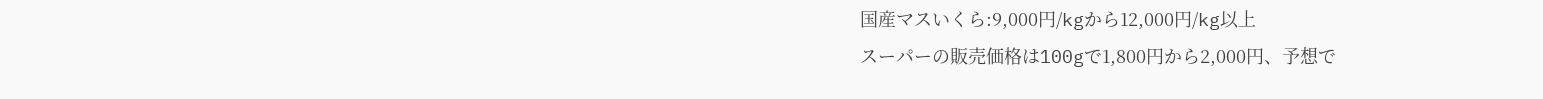国産マスいくら:9,000円/kgから12,000円/kg以上
スーパーの販売価格は100gで1,800円から2,000円、予想で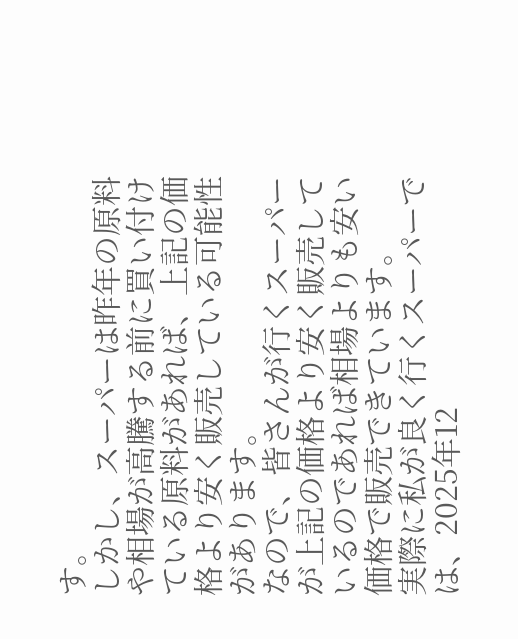す。
しかし、スーパーは昨年の原料や相場が高騰する前に買い付けている原料があれば、上記の価格より安く販売している可能性があります。
なので、皆さんが行くスーパーが上記の価格より安く販売しているのであれば相場よりも安い価格で販売できています。
実際に私が良く行くスーパーでは、2025年12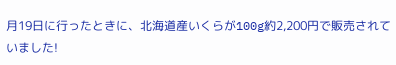月19日に行ったときに、北海道産いくらが100g約2,200円で販売されていました!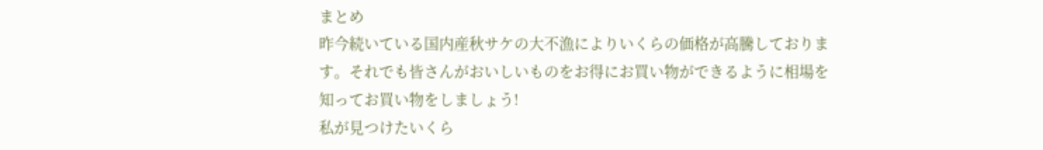まとめ
昨今続いている国内産秋サケの大不漁によりいくらの価格が高騰しております。それでも皆さんがおいしいものをお得にお買い物ができるように相場を知ってお買い物をしましょう!
私が見つけたいくら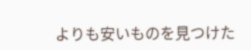よりも安いものを見つけた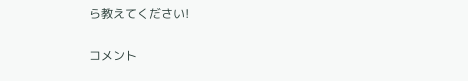ら教えてください!

コメント